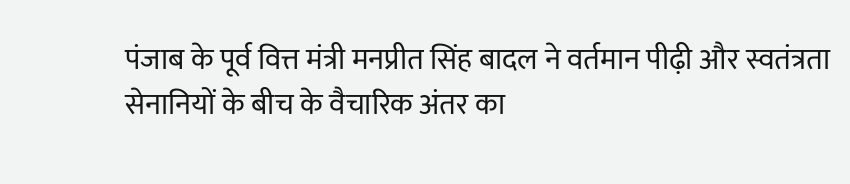पंजाब के पूर्व वित्त मंत्री मनप्रीत सिंह बादल ने वर्तमान पीढ़ी और स्वतंत्रता सेनानियों के बीच के वैचारिक अंतर का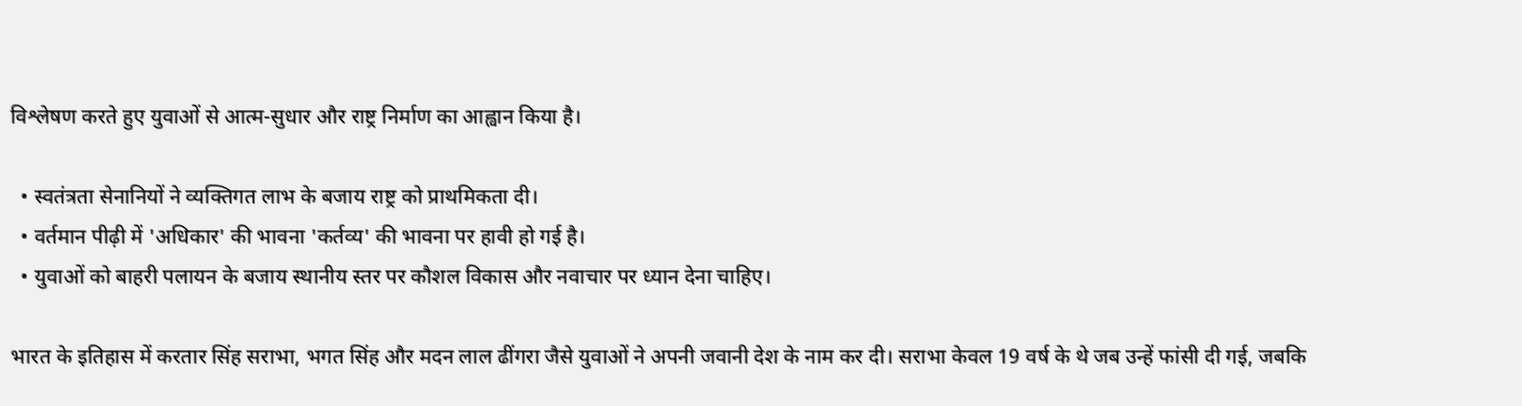विश्लेषण करते हुए युवाओं से आत्म-सुधार और राष्ट्र निर्माण का आह्वान किया है।

  • स्वतंत्रता सेनानियों ने व्यक्तिगत लाभ के बजाय राष्ट्र को प्राथमिकता दी।
  • वर्तमान पीढ़ी में 'अधिकार' की भावना 'कर्तव्य' की भावना पर हावी हो गई है।
  • युवाओं को बाहरी पलायन के बजाय स्थानीय स्तर पर कौशल विकास और नवाचार पर ध्यान देना चाहिए।

भारत के इतिहास में करतार सिंह सराभा, भगत सिंह और मदन लाल ढींगरा जैसे युवाओं ने अपनी जवानी देश के नाम कर दी। सराभा केवल 19 वर्ष के थे जब उन्हें फांसी दी गई, जबकि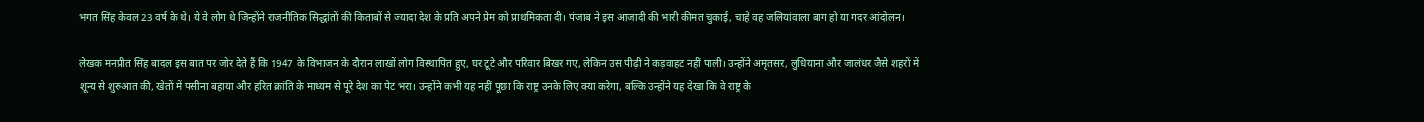भगत सिंह केवल 23 वर्ष के थे। ये वे लोग थे जिन्होंने राजनीतिक सिद्धांतों की किताबों से ज्यादा देश के प्रति अपने प्रेम को प्राथमिकता दी। पंजाब ने इस आजादी की भारी कीमत चुकाई, चाहे वह जलियांवाला बाग हो या गदर आंदोलन।

लेखक मनप्रीत सिंह बादल इस बात पर जोर देते हैं कि 1947 के विभाजन के दौरान लाखों लोग विस्थापित हुए, घर टूटे और परिवार बिखर गए, लेकिन उस पीढ़ी ने कड़वाहट नहीं पाली। उन्होंने अमृतसर, लुधियाना और जालंधर जैसे शहरों में शून्य से शुरुआत की, खेतों में पसीना बहाया और हरित क्रांति के माध्यम से पूरे देश का पेट भरा। उन्होंने कभी यह नहीं पूछा कि राष्ट्र उनके लिए क्या करेगा, बल्कि उन्होंने यह देखा कि वे राष्ट्र के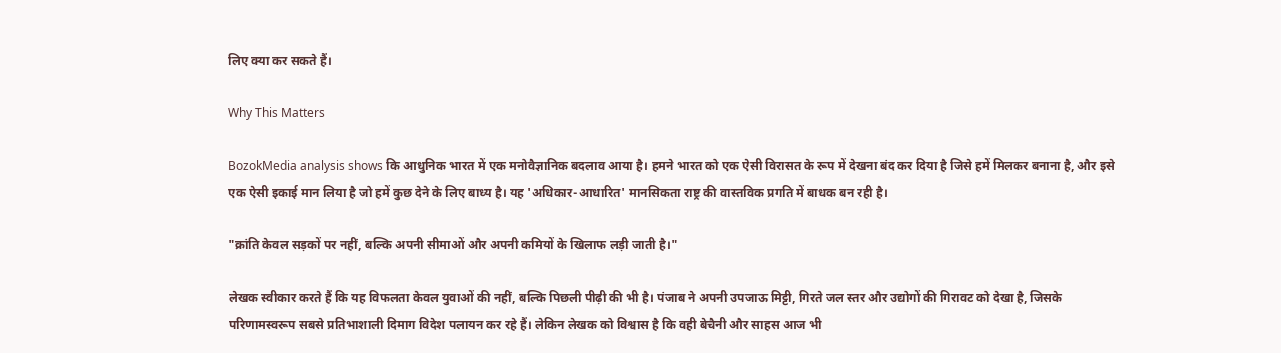लिए क्या कर सकते हैं।

Why This Matters

BozokMedia analysis shows कि आधुनिक भारत में एक मनोवैज्ञानिक बदलाव आया है। हमने भारत को एक ऐसी विरासत के रूप में देखना बंद कर दिया है जिसे हमें मिलकर बनाना है, और इसे एक ऐसी इकाई मान लिया है जो हमें कुछ देने के लिए बाध्य है। यह 'अधिकार-आधारित' मानसिकता राष्ट्र की वास्तविक प्रगति में बाधक बन रही है।

"क्रांति केवल सड़कों पर नहीं, बल्कि अपनी सीमाओं और अपनी कमियों के खिलाफ लड़ी जाती है।"

लेखक स्वीकार करते हैं कि यह विफलता केवल युवाओं की नहीं, बल्कि पिछली पीढ़ी की भी है। पंजाब ने अपनी उपजाऊ मिट्टी, गिरते जल स्तर और उद्योगों की गिरावट को देखा है, जिसके परिणामस्वरूप सबसे प्रतिभाशाली दिमाग विदेश पलायन कर रहे हैं। लेकिन लेखक को विश्वास है कि वही बेचैनी और साहस आज भी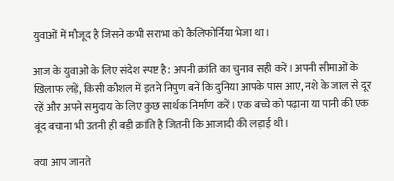युवाओं में मौजूद है जिसने कभी सराभा को कैलिफोर्निया भेजा था।

आज के युवाओं के लिए संदेश स्पष्ट है: अपनी क्रांति का चुनाव सही करें। अपनी सीमाओं के खिलाफ लड़ें, किसी कौशल में इतने निपुण बनें कि दुनिया आपके पास आए, नशे के जाल से दूर रहें और अपने समुदाय के लिए कुछ सार्थक निर्माण करें। एक बच्चे को पढ़ाना या पानी की एक बूंद बचाना भी उतनी ही बड़ी क्रांति है जितनी कि आजादी की लड़ाई थी।

क्या आप जानते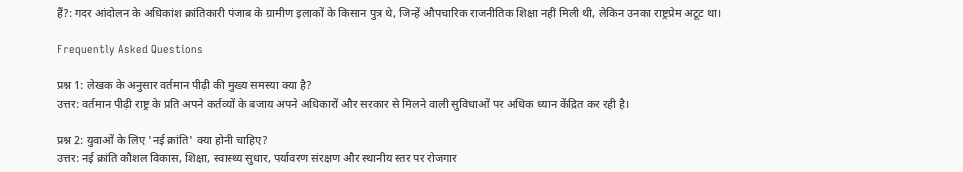हैं?: गदर आंदोलन के अधिकांश क्रांतिकारी पंजाब के ग्रामीण इलाकों के किसान पुत्र थे, जिन्हें औपचारिक राजनीतिक शिक्षा नहीं मिली थी, लेकिन उनका राष्ट्रप्रेम अटूट था।

Frequently Asked Questions

प्रश्न 1: लेखक के अनुसार वर्तमान पीढ़ी की मुख्य समस्या क्या है?
उत्तर: वर्तमान पीढ़ी राष्ट्र के प्रति अपने कर्तव्यों के बजाय अपने अधिकारों और सरकार से मिलने वाली सुविधाओं पर अधिक ध्यान केंद्रित कर रही है।

प्रश्न 2: युवाओं के लिए 'नई क्रांति' क्या होनी चाहिए?
उत्तर: नई क्रांति कौशल विकास, शिक्षा, स्वास्थ्य सुधार, पर्यावरण संरक्षण और स्थानीय स्तर पर रोजगार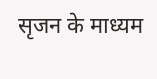सृजन के माध्यम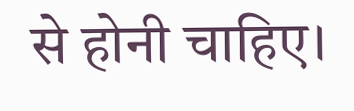से होनी चाहिए।